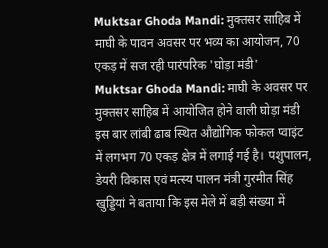Muktsar Ghoda Mandi: मुक्तसर साहिब में माघी के पावन अवसर पर भव्य का आयोजन, 70 एकड़ में सज रही पारंपरिक 'घोड़ा मंडी'
Muktsar Ghoda Mandi: माघी के अवसर पर मुक्तसर साहिब में आयोजित होने वाली घोड़ा मंडी इस बार लांबी ढाब स्थित औद्योगिक फोकल प्वाइंट में लगभग 70 एकड़ क्षेत्र में लगाई गई है। पशुपालन, डेयरी विकास एवं मत्स्य पालन मंत्री गुरमीत सिंह खुड्डियां ने बताया कि इस मेले में बड़ी संख्या में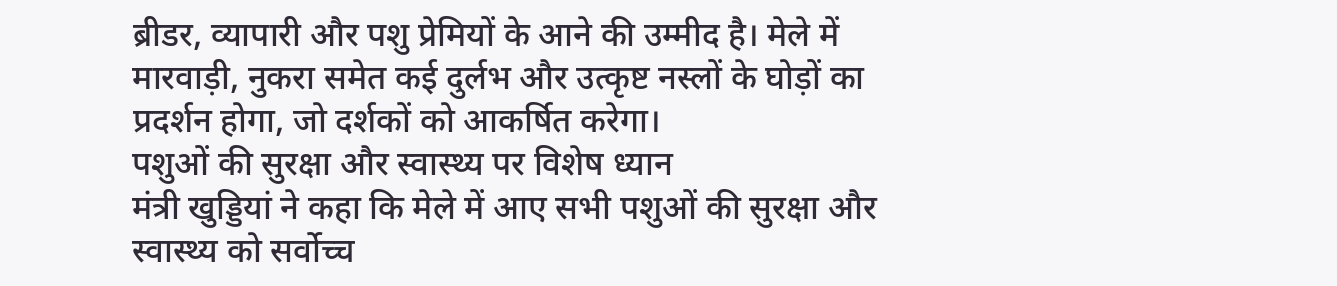ब्रीडर, व्यापारी और पशु प्रेमियों के आने की उम्मीद है। मेले में मारवाड़ी, नुकरा समेत कई दुर्लभ और उत्कृष्ट नस्लों के घोड़ों का प्रदर्शन होगा, जो दर्शकों को आकर्षित करेगा।
पशुओं की सुरक्षा और स्वास्थ्य पर विशेष ध्यान
मंत्री खुड्डियां ने कहा कि मेले में आए सभी पशुओं की सुरक्षा और स्वास्थ्य को सर्वोच्च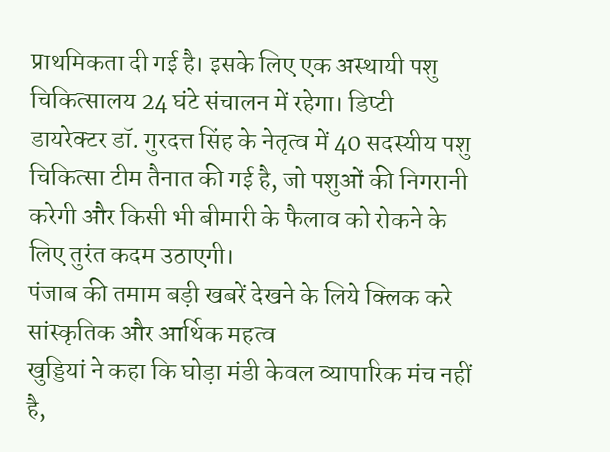प्राथमिकता दी गई है। इसके लिए एक अस्थायी पशु चिकित्सालय 24 घंटे संचालन में रहेगा। डिप्टी डायरेक्टर डॉ. गुरदत्त सिंह के नेतृत्व में 40 सदस्यीय पशु चिकित्सा टीम तैनात की गई है, जो पशुओं की निगरानी करेगी और किसी भी बीमारी के फैलाव को रोकने के लिए तुरंत कदम उठाएगी।
पंजाब की तमाम बड़ी खबरें देखने के लिये क्लिक करे
सांस्कृतिक और आर्थिक महत्व
खुड्डियां ने कहा कि घोड़ा मंडी केवल व्यापारिक मंच नहीं है,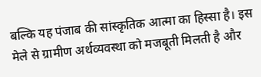बल्कि यह पंजाब की सांस्कृतिक आत्मा का हिस्सा है। इस मेले से ग्रामीण अर्थव्यवस्था को मजबूती मिलती है और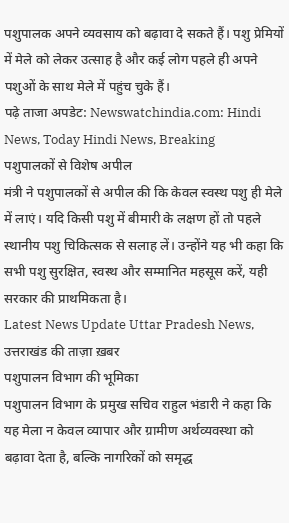पशुपालक अपने व्यवसाय को बढ़ावा दे सकते हैं। पशु प्रेमियों में मेले को लेकर उत्साह है और कई लोग पहले ही अपने पशुओं के साथ मेले में पहुंच चुके हैं।
पढ़े ताजा अपडेट: Newswatchindia.com: Hindi News, Today Hindi News, Breaking
पशुपालकों से विशेष अपील
मंत्री ने पशुपालकों से अपील की कि केवल स्वस्थ पशु ही मेले में लाएं। यदि किसी पशु में बीमारी के लक्षण हों तो पहले स्थानीय पशु चिकित्सक से सलाह लें। उन्होंने यह भी कहा कि सभी पशु सुरक्षित, स्वस्थ और सम्मानित महसूस करें, यही सरकार की प्राथमिकता है।
Latest News Update Uttar Pradesh News, उत्तराखंड की ताज़ा ख़बर
पशुपालन विभाग की भूमिका
पशुपालन विभाग के प्रमुख सचिव राहुल भंडारी ने कहा कि यह मेला न केवल व्यापार और ग्रामीण अर्थव्यवस्था को बढ़ावा देता है, बल्कि नागरिकों को समृद्ध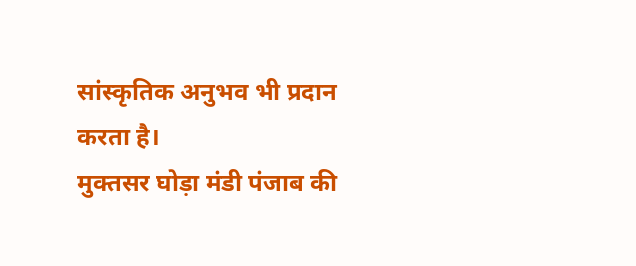सांस्कृतिक अनुभव भी प्रदान करता है।
मुक्तसर घोड़ा मंडी पंजाब की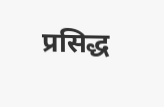प्रसिद्ध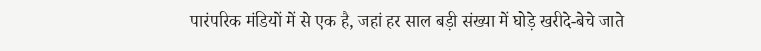पारंपरिक मंडियों में से एक है, जहां हर साल बड़ी संख्या में घोड़े खरीदे-बेचे जाते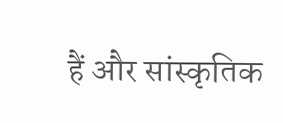हैं और सांस्कृतिक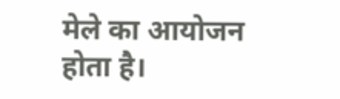मेले का आयोजन होता है।